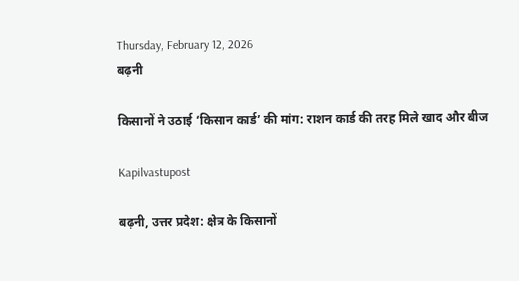Thursday, February 12, 2026
बढ़नी

किसानों ने उठाई ‘किसान कार्ड’ की मांग: राशन कार्ड की तरह मिले खाद और बीज

Kapilvastupost

बढ़नी, उत्तर प्रदेश: क्षेत्र के किसानों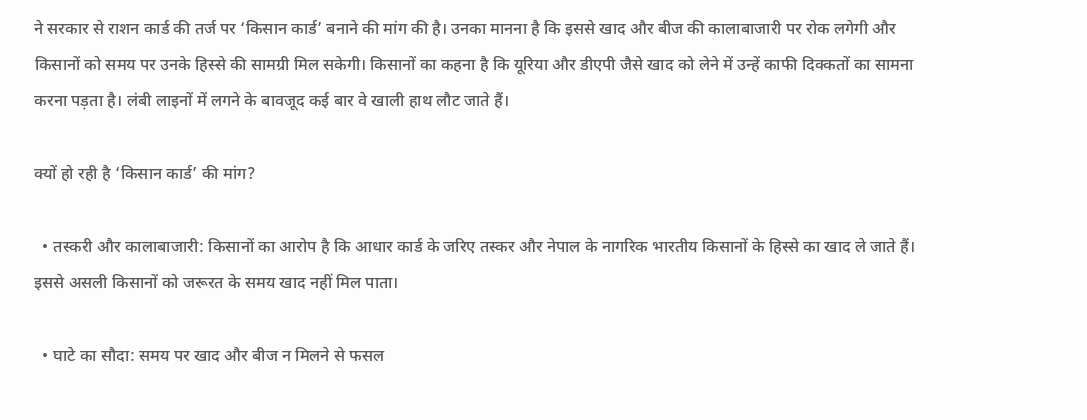ने सरकार से राशन कार्ड की तर्ज पर ‘किसान कार्ड’ बनाने की मांग की है। उनका मानना है कि इससे खाद और बीज की कालाबाजारी पर रोक लगेगी और किसानों को समय पर उनके हिस्से की सामग्री मिल सकेगी। किसानों का कहना है कि यूरिया और डीएपी जैसे खाद को लेने में उन्हें काफी दिक्कतों का सामना करना पड़ता है। लंबी लाइनों में लगने के बावजूद कई बार वे खाली हाथ लौट जाते हैं।

क्यों हो रही है ‘किसान कार्ड’ की मांग?

  • तस्करी और कालाबाजारी: किसानों का आरोप है कि आधार कार्ड के जरिए तस्कर और नेपाल के नागरिक भारतीय किसानों के हिस्से का खाद ले जाते हैं। इससे असली किसानों को जरूरत के समय खाद नहीं मिल पाता।

  • घाटे का सौदा: समय पर खाद और बीज न मिलने से फसल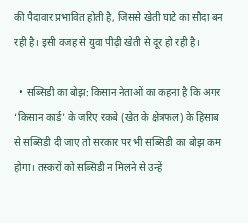की पैदावार प्रभावित होती है, जिससे खेती घाटे का सौदा बन रही है। इसी वजह से युवा पीढ़ी खेती से दूर हो रही है।

  • सब्सिडी का बोझ: किसान नेताओं का कहना है कि अगर ‘किसान कार्ड’ के जरिए रकबे (खेत के क्षेत्रफल) के हिसाब से सब्सिडी दी जाए तो सरकार पर भी सब्सिडी का बोझ कम होगा। तस्करों को सब्सिडी न मिलने से उन्हें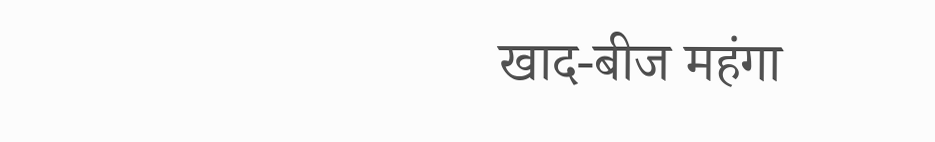खाद-बीज महंगा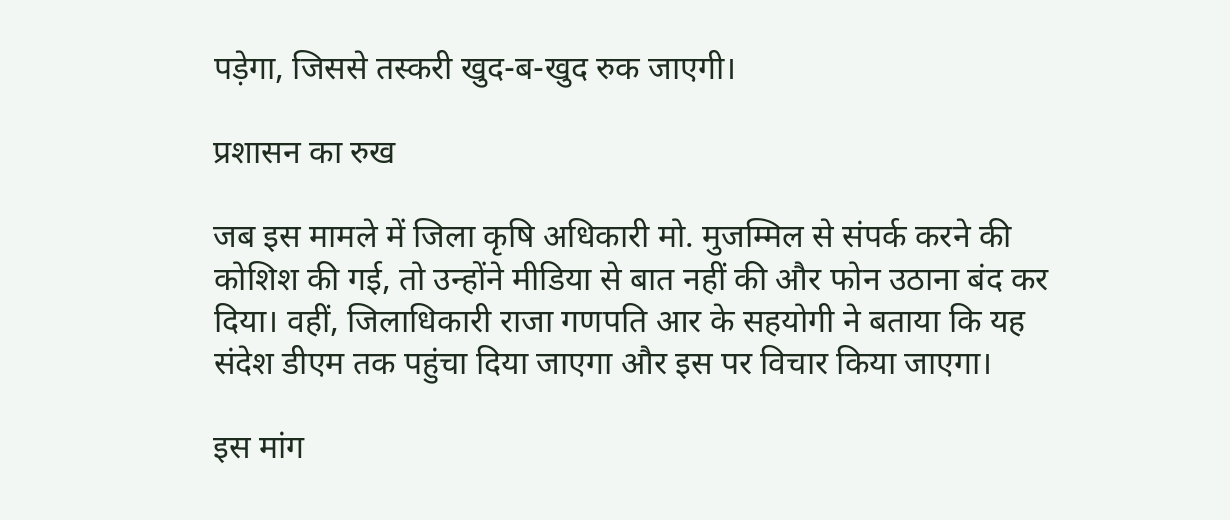पड़ेगा, जिससे तस्करी खुद-ब-खुद रुक जाएगी।

प्रशासन का रुख

जब इस मामले में जिला कृषि अधिकारी मो. मुजम्मिल से संपर्क करने की कोशिश की गई, तो उन्होंने मीडिया से बात नहीं की और फोन उठाना बंद कर दिया। वहीं, जिलाधिकारी राजा गणपति आर के सहयोगी ने बताया कि यह संदेश डीएम तक पहुंचा दिया जाएगा और इस पर विचार किया जाएगा।

इस मांग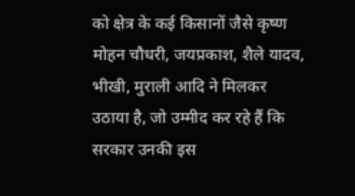को क्षेत्र के कई किसानों जैसे कृष्ण मोहन चौधरी, जयप्रकाश, शैले यादव, भीखी, मुराली आदि ने मिलकर उठाया है, जो उम्मीद कर रहे हैं कि सरकार उनकी इस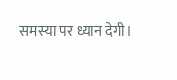समस्या पर ध्यान देगी।